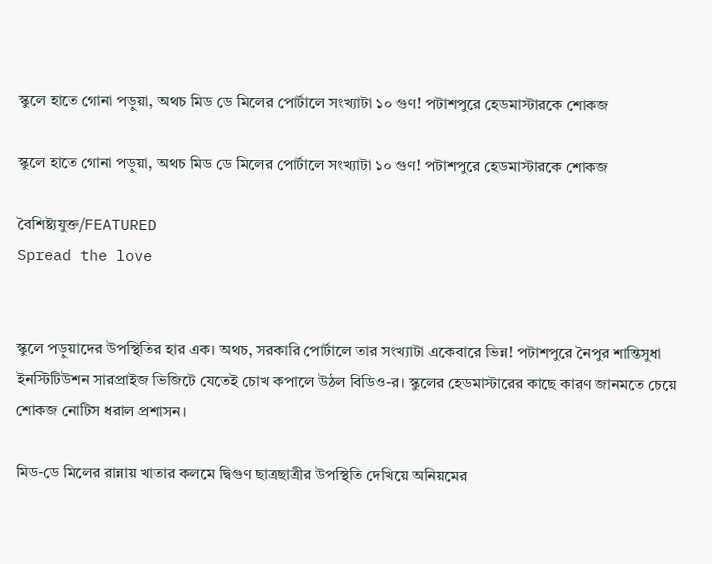স্কুলে হাতে গোনা পড়ুয়া, অথচ মিড ডে মিলের পোর্টালে সংখ্যাটা ১০ গুণ! পটাশপুরে হেডমাস্টারকে শোকজ

স্কুলে হাতে গোনা পড়ুয়া, অথচ মিড ডে মিলের পোর্টালে সংখ্যাটা ১০ গুণ! পটাশপুরে হেডমাস্টারকে শোকজ

বৈশিষ্ট্যযুক্ত/FEATURED
Spread the love


স্কুলে পড়ুয়াদের উপস্থিতির হার এক। অথচ, সরকারি পোর্টালে তার সংখ্যাটা একেবারে ভিন্ন! পটাশপুরে নৈপুর শান্তিসুধা ইনস্টিটিউশন সারপ্রাইজ ভিজিটে যেতেই চোখ কপালে উঠল বিডিও-র। স্কুলের হেডমাস্টারের কাছে কারণ জানমতে চেয়ে শোকজ নোটিস ধরাল প্রশাসন।

মিড-ডে মিলের রান্নায় খাতার কলমে দ্বিগুণ ছাত্রছাত্রীর উপস্থিতি দেখিয়ে অনিয়মের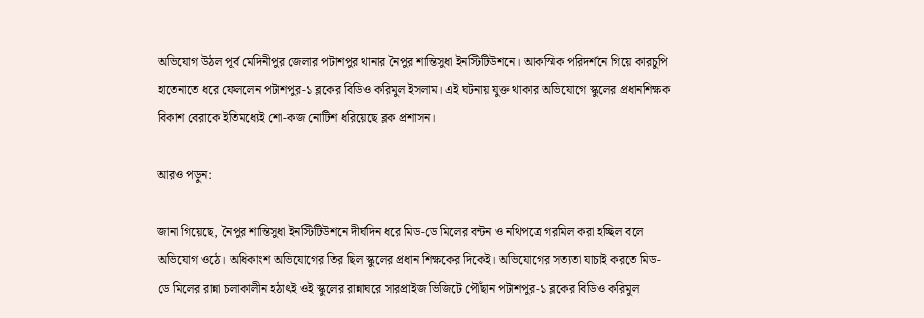অভিযোগ উঠল পূর্ব মেদিনীপুর জেলার পটাশপুর থানার নৈপুর শান্তিসুধা ইনস্টিটিউশনে। আকস্মিক পরিদর্শনে গিয়ে কারচুপি হাতেনাতে ধরে ফেললেন পটাশপুর-১ ব্লকের বিডিও করিমুল ইসলাম। এই ঘটনায় যুক্ত থাকার অভিযোগে স্কুলের প্রধানশিক্ষক বিকাশ বেরাকে ইতিমধ্যেই শো-কজ নোটিশ ধরিয়েছে ব্লক প্রশাসন।

আরও পড়ুন:

জানা গিয়েছে, নৈপুর শান্তিসুধা ইনস্টিটিউশনে দীর্ঘদিন ধরে মিড-ডে মিলের বন্টন ও নথিপত্রে গরমিল করা হচ্ছিল বলে অভিযোগ ওঠে। অধিকাংশ অভিযোগের তির ছিল স্কুলের প্রধান শিক্ষকের দিকেই। অভিযোগের সত্যতা যাচাই করতে মিড-ডে মিলের রান্না চলাকালীন হঠাৎই ওই স্কুলের রান্নাঘরে সারপ্রাইজ ভিজিটে পৌঁছান পটাশপুর-১ ব্লকের বিডিও করিমুল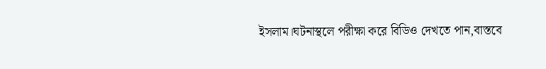ইসলাম।ঘটনাস্থলে পরীক্ষা করে বিডিও দেখতে পান,বাস্তবে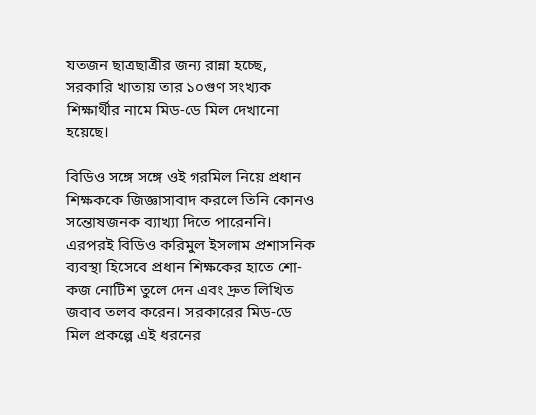যতজন ছাত্রছাত্রীর জন্য রান্না হচ্ছে, সরকারি খাতায় তার ১০গুণ সংখ্যক শিক্ষার্থীর নামে মিড-ডে মিল দেখানো হয়েছে।

বিডিও সঙ্গে সঙ্গে ওই গরমিল নিয়ে প্রধান শিক্ষককে জিজ্ঞাসাবাদ করলে তিনি কোনও সন্তোষজনক ব্যাখ্যা দিতে পারেননি। এরপরই বিডিও করিমুল ইসলাম প্রশাসনিক ব্যবস্থা হিসেবে প্রধান শিক্ষকের হাতে শো-কজ নোটিশ তুলে দেন এবং দ্রুত লিখিত জবাব তলব করেন। সরকারের মিড-ডে মিল প্রকল্পে এই ধরনের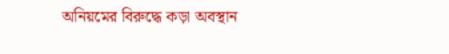অনিয়মের বিরুদ্ধে কড়া অবস্থান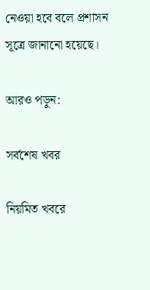নেওয়া হবে বলে প্রশাসন সূত্রে জানানো হয়েছে।

আরও পড়ুন:

সর্বশেষ খবর

নিয়মিত খবরে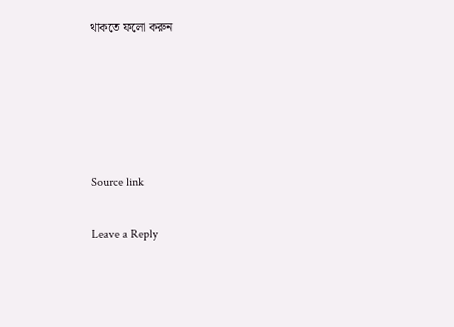থাকতে ফলো করুন





Source link

Leave a Reply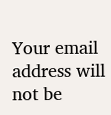Your email address will not be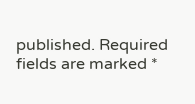published. Required fields are marked *